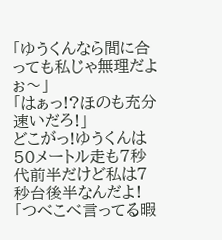「ゆうくんなら間に合っても私じゃ無理だよぉ〜」
「はぁっ!?ほのも充分速いだろ!」
どこがっ!ゆうくんは50メートル走も7秒代前半だけど私は7秒台後半なんだよ!
「つべこべ言ってる暇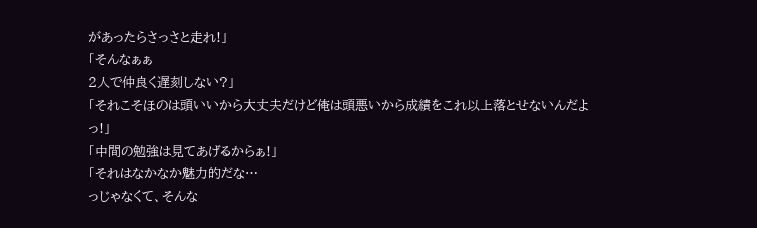があったらさっさと走れ!」
「そんなぁぁ
2人で仲良く遅刻しない?」
「それこそほのは頭いいから大丈夫だけど俺は頭悪いから成績をこれ以上落とせないんだよっ!」
「中間の勉強は見てあげるからぁ!」
「それはなかなか魅力的だな…
っじゃなくて、そんな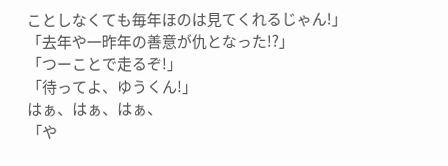ことしなくても毎年ほのは見てくれるじゃん!」
「去年や一昨年の善意が仇となった!?」
「つーことで走るぞ!」
「待ってよ、ゆうくん!」
はぁ、はぁ、はぁ、
「や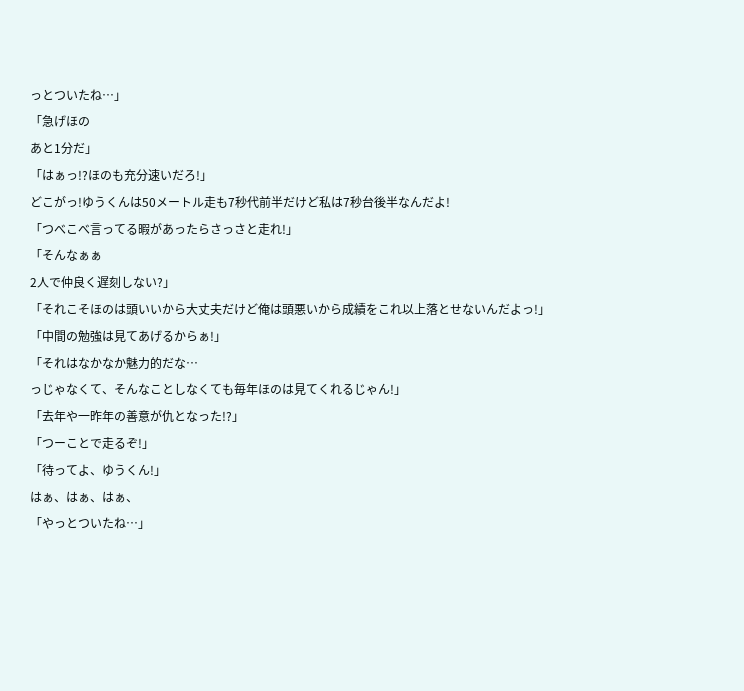っとついたね…」
「急げほの
あと1分だ」
「はぁっ!?ほのも充分速いだろ!」
どこがっ!ゆうくんは50メートル走も7秒代前半だけど私は7秒台後半なんだよ!
「つべこべ言ってる暇があったらさっさと走れ!」
「そんなぁぁ
2人で仲良く遅刻しない?」
「それこそほのは頭いいから大丈夫だけど俺は頭悪いから成績をこれ以上落とせないんだよっ!」
「中間の勉強は見てあげるからぁ!」
「それはなかなか魅力的だな…
っじゃなくて、そんなことしなくても毎年ほのは見てくれるじゃん!」
「去年や一昨年の善意が仇となった!?」
「つーことで走るぞ!」
「待ってよ、ゆうくん!」
はぁ、はぁ、はぁ、
「やっとついたね…」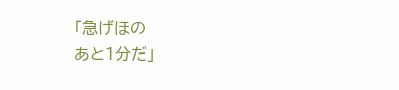「急げほの
あと1分だ」